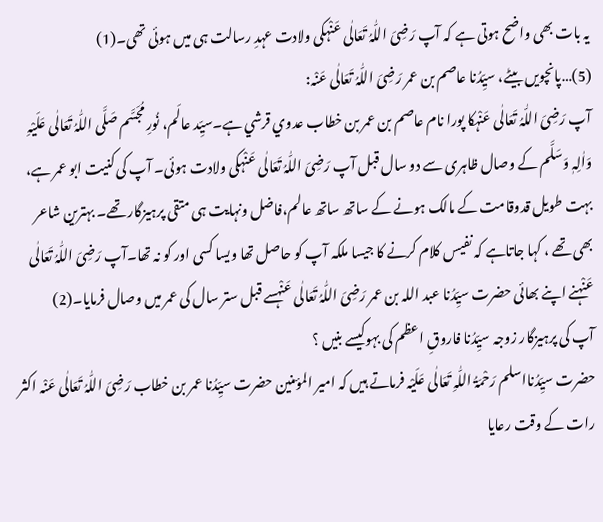یہ بات بھی واضح ہوتی ہے کہ آپ رَضِیَ اللّٰہُ تَعَالٰی عَنْہکی ولادت عہدِ رسالت ہی میں ہوئی تھی۔(1)
(5)…پانچویں بیٹے، سیِّدُنا عاصم بن عمر رَضِیَ اللّٰہُ تَعَالٰی عَنْہ:
آپ رَضِیَ اللّٰہُ تَعَالٰی عَنْہکا پورا نام عاصم بن عمر بن خطاب عدوي قرشي ہے۔سیِّد عالَم، نُورِ مُجَسَّم صَلَّی اللّٰہُ تَعَالٰی عَلَیْہِ وَاٰلِہٖ وَسَلَّم کے وصال ظاہری سے دو سال قبل آپ رَضِیَ اللّٰہُ تَعَالٰی عَنْہکی ولادت ہوئی۔ آپ کی کنیت ابو عمر ہے، بہت طویل قدوقامت کے مالک ہونے کے ساتھ ساتھ عالم،فاضل ونہایت ہی متقی پرہیزگار تھے۔ بہترین شاعر بھی تھے ، کہا جاتاہے کہ نفیس کلام کرنے کا جیسا ملکہ آپ کو حاصل تھا ویسا کسی اور کو نہ تھا۔آپ رَضِیَ اللّٰہُ تَعَالٰی عَنْہنے اپنے بھائی حضرت سیِّدُنا عبد اللہ بن عمر رَضِیَ اللّٰہُ تَعَالٰی عَنْہسے قبل ستر سال کی عمر میں وصال فرمایا۔(2)
آپ کی پرہیزگار زوجہ سیِّدُنا فاروقِ اعظم کی بہوکیسے بنیں ؟
حضرت سیِّدُنااسلم رَحْمَۃُ اللّٰہِ تَعَالٰی عَلَیْہ فرماتے ہیں کہ امیر المؤمنین حضرت سیِّدُنا عمر بن خطاب رَضِیَ اللّٰہُ تَعَالٰی عَنْہ اکثر رات کے وقت رعایا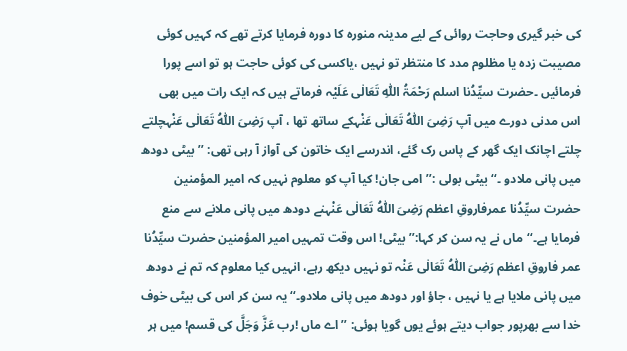کی خبر گیری وحاجت روائی کے لیے مدینہ منورہ کا دورہ فرمایا کرتے تھے کہ کہیں کوئی مصیبت زدہ یا مظلوم مدد کا منتظر تو نہیں ،یاکسی کی کوئی حاجت ہو تو اسے پورا فرمائیں ۔حضرت سیِّدُنا اسلم رَحْمَۃُ اللّٰہِ تَعَالٰی عَلَیْہ فرماتے ہیں کہ ایک رات میں بھی اس مدنی دورے میں آپ رَضِیَ اللّٰہُ تَعَالٰی عَنْہکے ساتھ تھا ، آپ رَضِیَ اللّٰہُ تَعَالٰی عَنْہچلتے چلتے اچانک ایک گھر کے پاس رک گئے، اندرسے ایک خاتون کی آواز آ رہی تھی: ’’بیٹی دودھ میں پانی ملادو ۔‘‘ بیٹی بولی :’’امی جان! کیا آپ کو معلوم نہیں کہ امیر المؤمنین حضرت سیِّدُنا عمرفاروقِ اعظم رَضِیَ اللّٰہُ تَعَالٰی عَنْہنے دودھ میں پانی ملانے سے منع فرمایا ہے۔‘‘ماں نے یہ سن کر کہا:’’ بیٹی! اس وقت تمہیں امیر المؤمنین حضرت سیِّدُنا عمر فاروقِ اعظم رَضِیَ اللّٰہُ تَعَالٰی عَنْہ تو نہیں دیکھ رہے، انہیں کیا معلوم کہ تم نے دودھ میں پانی ملایا ہے یا نہیں ، جاؤ اور دودھ میں پانی ملادو۔‘‘ یہ سن کر اس کی بیٹی خوف خدا سے بھرپور جواب دیتے ہوئے یوں گویا ہوئی: ’’اے ماں !رب عَزَّ وَجَلَّ کی قسم! میں ہر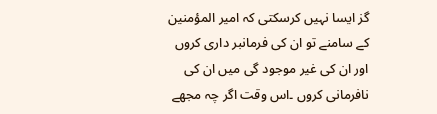گز ایسا نہیں کرسکتی کہ امیر المؤمنین کے سامنے تو ان کی فرمانبر داری کروں اور ان کی غیر موجود گی میں ان کی نافرمانی کروں ۔اس وقت اگر چہ مجھے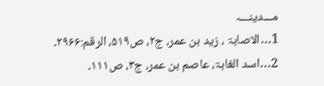مـــدینـــہ
1…الاصابۃ ، زید بن عمر، ج۲، ص۵۱۹، الرقم:۲۹۶۶۔
2…اسد الغابۃ، عاصم بن عمر، ج۳، ص۱۱۱۔